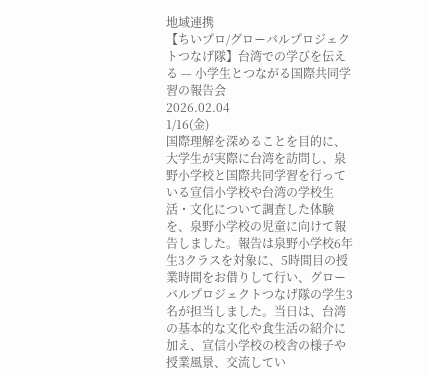地域連携
【ちいプロ/グローバルプロジェクトつなげ隊】台湾での学びを伝える — 小学生とつながる国際共同学習の報告会
2026.02.04
1/16(金)
国際理解を深めることを目的に、大学生が実際に台湾を訪問し、泉野小学校と国際共同学習を行っている宣信小学校や台湾の学校生活・文化について調査した体験を、泉野小学校の児童に向けて報告しました。報告は泉野小学校6年生3クラスを対象に、5時間目の授業時間をお借りして行い、グローバルプロジェクトつなげ隊の学生3名が担当しました。当日は、台湾の基本的な文化や食生活の紹介に加え、宣信小学校の校舎の様子や授業風景、交流してい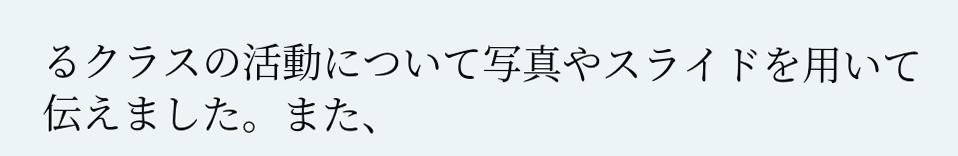るクラスの活動について写真やスライドを用いて伝えました。また、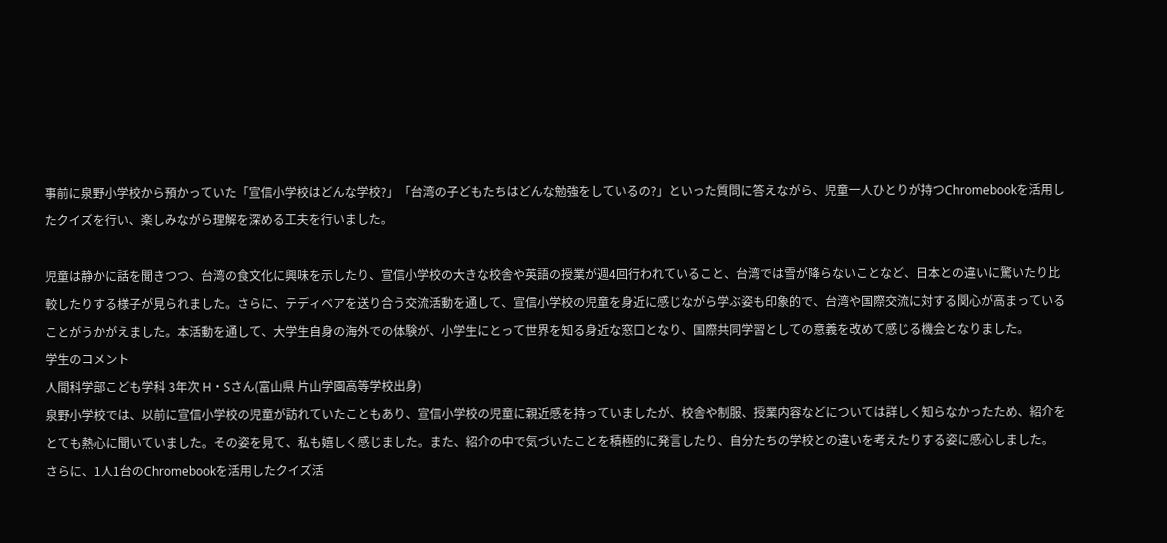事前に泉野小学校から預かっていた「宣信小学校はどんな学校?」「台湾の子どもたちはどんな勉強をしているの?」といった質問に答えながら、児童一人ひとりが持つChromebookを活用したクイズを行い、楽しみながら理解を深める工夫を行いました。

児童は静かに話を聞きつつ、台湾の食文化に興味を示したり、宣信小学校の大きな校舎や英語の授業が週4回行われていること、台湾では雪が降らないことなど、日本との違いに驚いたり比較したりする様子が見られました。さらに、テディベアを送り合う交流活動を通して、宣信小学校の児童を身近に感じながら学ぶ姿も印象的で、台湾や国際交流に対する関心が高まっていることがうかがえました。本活動を通して、大学生自身の海外での体験が、小学生にとって世界を知る身近な窓口となり、国際共同学習としての意義を改めて感じる機会となりました。
学生のコメント
人間科学部こども学科 3年次 H・Sさん(富山県 片山学園高等学校出身)
泉野小学校では、以前に宣信小学校の児童が訪れていたこともあり、宣信小学校の児童に親近感を持っていましたが、校舎や制服、授業内容などについては詳しく知らなかったため、紹介をとても熱心に聞いていました。その姿を見て、私も嬉しく感じました。また、紹介の中で気づいたことを積極的に発言したり、自分たちの学校との違いを考えたりする姿に感心しました。
さらに、1人1台のChromebookを活用したクイズ活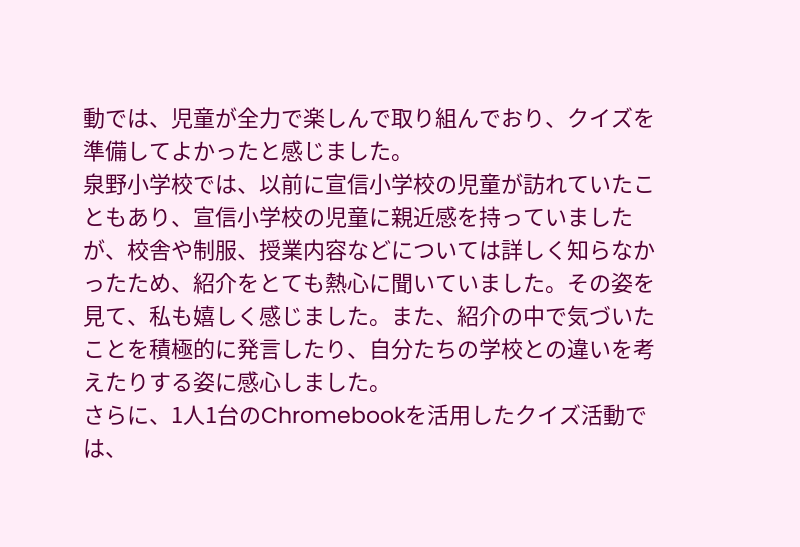動では、児童が全力で楽しんで取り組んでおり、クイズを準備してよかったと感じました。
泉野小学校では、以前に宣信小学校の児童が訪れていたこともあり、宣信小学校の児童に親近感を持っていましたが、校舎や制服、授業内容などについては詳しく知らなかったため、紹介をとても熱心に聞いていました。その姿を見て、私も嬉しく感じました。また、紹介の中で気づいたことを積極的に発言したり、自分たちの学校との違いを考えたりする姿に感心しました。
さらに、1人1台のChromebookを活用したクイズ活動では、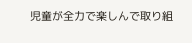児童が全力で楽しんで取り組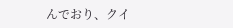んでおり、クイ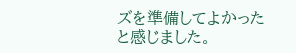ズを準備してよかったと感じました。